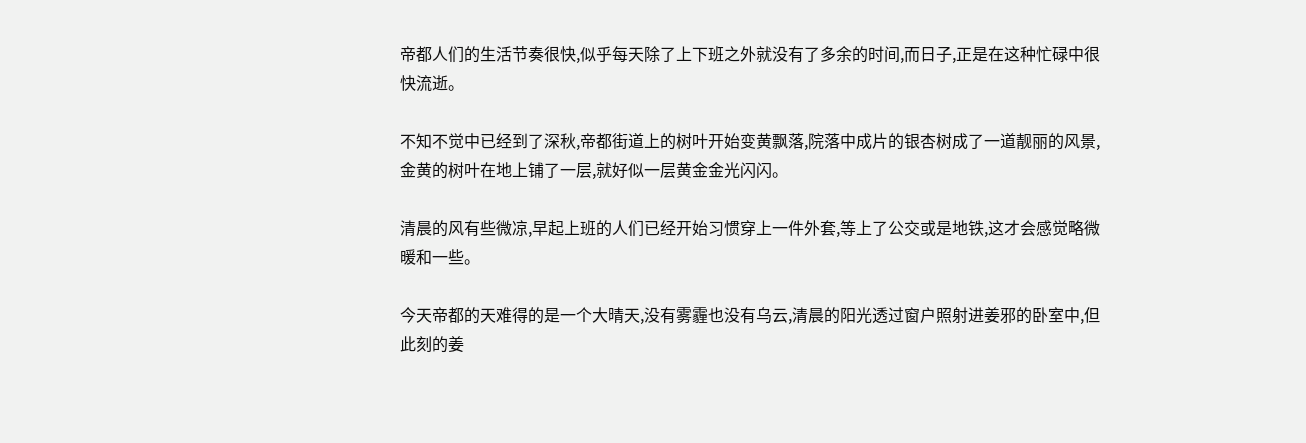帝都人们的生活节奏很快,似乎每天除了上下班之外就没有了多余的时间,而日子,正是在这种忙碌中很快流逝。

不知不觉中已经到了深秋,帝都街道上的树叶开始变黄飘落,院落中成片的银杏树成了一道靓丽的风景,金黄的树叶在地上铺了一层,就好似一层黄金金光闪闪。

清晨的风有些微凉,早起上班的人们已经开始习惯穿上一件外套,等上了公交或是地铁,这才会感觉略微暖和一些。

今天帝都的天难得的是一个大晴天,没有雾霾也没有乌云,清晨的阳光透过窗户照射进姜邪的卧室中,但此刻的姜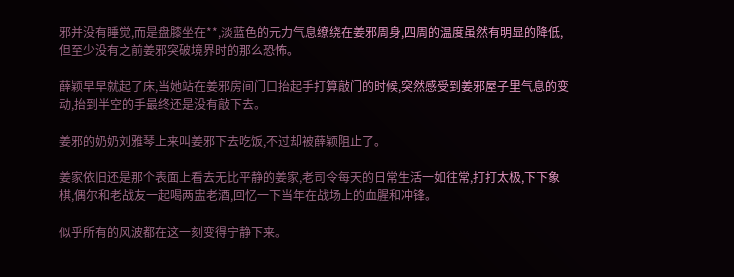邪并没有睡觉,而是盘膝坐在**,淡蓝色的元力气息缭绕在姜邪周身,四周的温度虽然有明显的降低,但至少没有之前姜邪突破境界时的那么恐怖。

薛颖早早就起了床,当她站在姜邪房间门口抬起手打算敲门的时候,突然感受到姜邪屋子里气息的变动,抬到半空的手最终还是没有敲下去。

姜邪的奶奶刘雅琴上来叫姜邪下去吃饭,不过却被薛颖阻止了。

姜家依旧还是那个表面上看去无比平静的姜家,老司令每天的日常生活一如往常,打打太极,下下象棋,偶尔和老战友一起喝两盅老酒,回忆一下当年在战场上的血腥和冲锋。

似乎所有的风波都在这一刻变得宁静下来。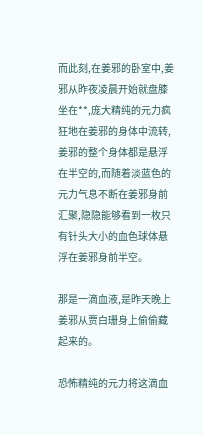而此刻,在姜邪的卧室中,姜邪从昨夜凌晨开始就盘膝坐在**,庞大精纯的元力疯狂地在姜邪的身体中流转,姜邪的整个身体都是悬浮在半空的,而随着淡蓝色的元力气息不断在姜邪身前汇聚,隐隐能够看到一枚只有针头大小的血色球体悬浮在姜邪身前半空。

那是一滴血液,是昨天晚上姜邪从贾白珊身上偷偷藏起来的。

恐怖精纯的元力将这滴血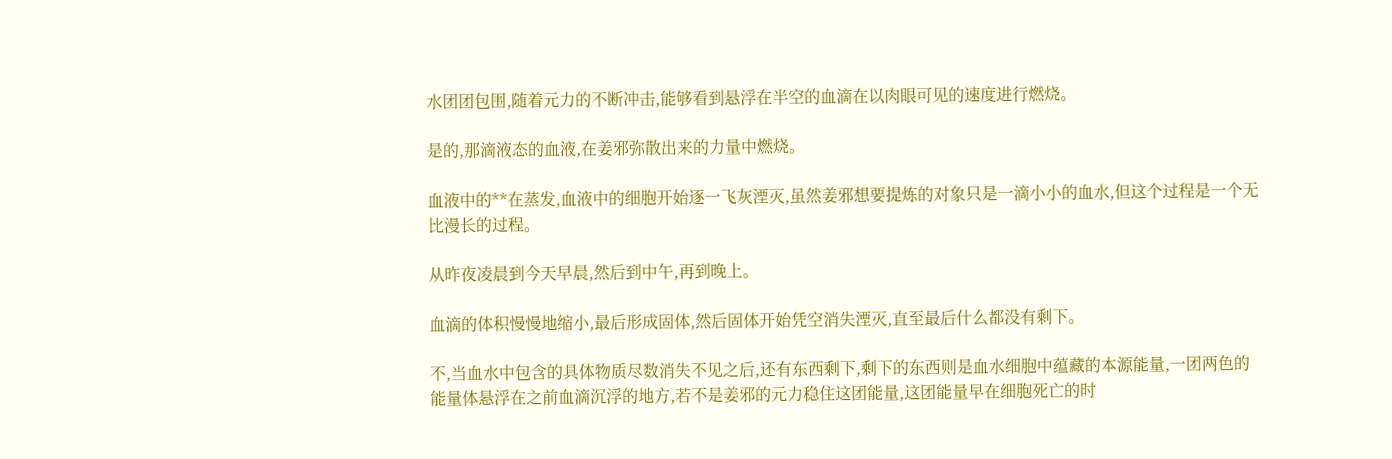水团团包围,随着元力的不断冲击,能够看到悬浮在半空的血滴在以肉眼可见的速度进行燃烧。

是的,那滴液态的血液,在姜邪弥散出来的力量中燃烧。

血液中的**在蒸发,血液中的细胞开始逐一飞灰湮灭,虽然姜邪想要提炼的对象只是一滴小小的血水,但这个过程是一个无比漫长的过程。

从昨夜凌晨到今天早晨,然后到中午,再到晚上。

血滴的体积慢慢地缩小,最后形成固体,然后固体开始凭空消失湮灭,直至最后什么都没有剩下。

不,当血水中包含的具体物质尽数消失不见之后,还有东西剩下,剩下的东西则是血水细胞中蕴藏的本源能量,一团两色的能量体悬浮在之前血滴沉浮的地方,若不是姜邪的元力稳住这团能量,这团能量早在细胞死亡的时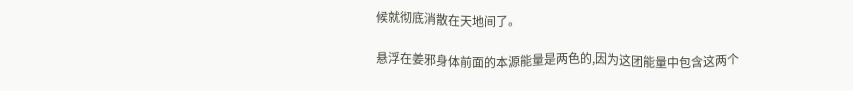候就彻底消散在天地间了。

悬浮在姜邪身体前面的本源能量是两色的,因为这团能量中包含这两个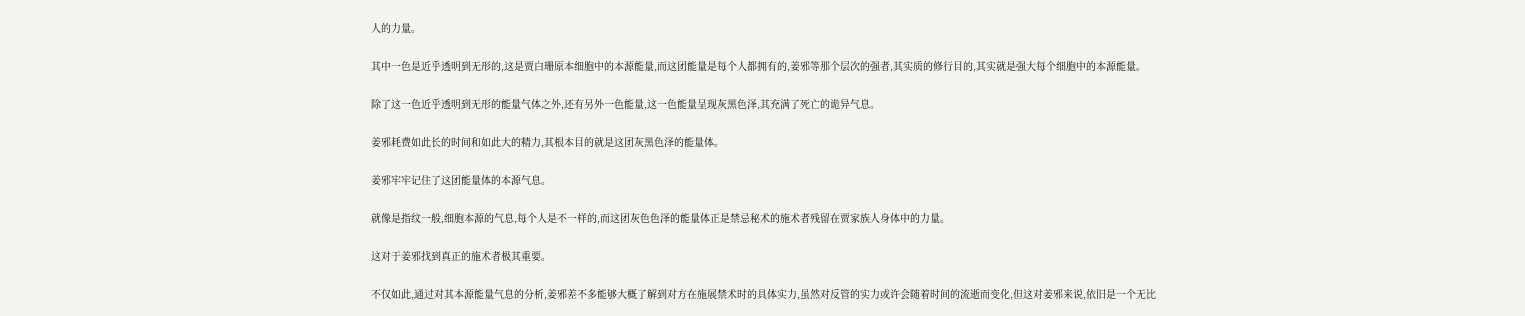人的力量。

其中一色是近乎透明到无形的,这是贾白珊原本细胞中的本源能量,而这团能量是每个人都拥有的,姜邪等那个层次的强者,其实质的修行目的,其实就是强大每个细胞中的本源能量。

除了这一色近乎透明到无形的能量气体之外,还有另外一色能量,这一色能量呈现灰黑色泽,其充满了死亡的诡异气息。

姜邪耗费如此长的时间和如此大的精力,其根本目的就是这团灰黑色泽的能量体。

姜邪牢牢记住了这团能量体的本源气息。

就像是指纹一般,细胞本源的气息,每个人是不一样的,而这团灰色色泽的能量体正是禁忌秘术的施术者残留在贾家族人身体中的力量。

这对于姜邪找到真正的施术者极其重要。

不仅如此,通过对其本源能量气息的分析,姜邪差不多能够大概了解到对方在施展禁术时的具体实力,虽然对反管的实力或许会随着时间的流逝而变化,但这对姜邪来说,依旧是一个无比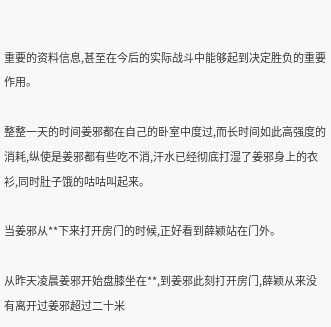重要的资料信息,甚至在今后的实际战斗中能够起到决定胜负的重要作用。

整整一天的时间姜邪都在自己的卧室中度过,而长时间如此高强度的消耗,纵使是姜邪都有些吃不消,汗水已经彻底打湿了姜邪身上的衣衫,同时肚子饿的咕咕叫起来。

当姜邪从**下来打开房门的时候,正好看到薛颖站在门外。

从昨天凌晨姜邪开始盘膝坐在**,到姜邪此刻打开房门,薛颖从来没有离开过姜邪超过二十米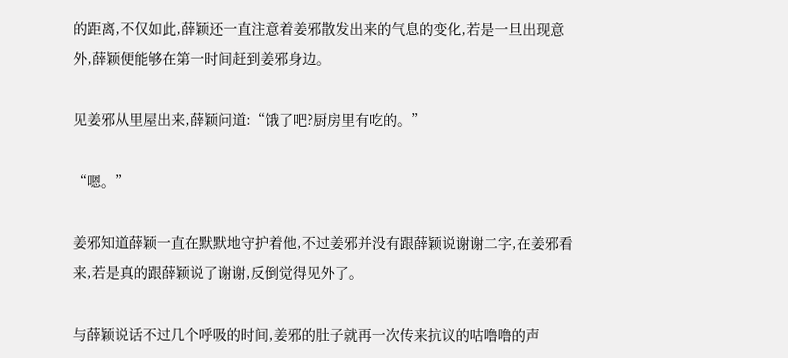的距离,不仅如此,薛颖还一直注意着姜邪散发出来的气息的变化,若是一旦出现意外,薛颖便能够在第一时间赶到姜邪身边。

见姜邪从里屋出来,薛颖问道:“饿了吧?厨房里有吃的。”

“嗯。”

姜邪知道薛颖一直在默默地守护着他,不过姜邪并没有跟薛颖说谢谢二字,在姜邪看来,若是真的跟薛颖说了谢谢,反倒觉得见外了。

与薛颖说话不过几个呼吸的时间,姜邪的肚子就再一次传来抗议的咕噜噜的声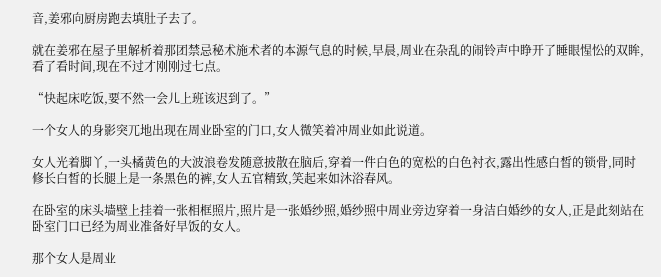音,姜邪向厨房跑去填肚子去了。

就在姜邪在屋子里解析着那团禁忌秘术施术者的本源气息的时候,早晨,周业在杂乱的闹铃声中睁开了睡眼惺忪的双眸,看了看时间,现在不过才刚刚过七点。

“快起床吃饭,要不然一会儿上班该迟到了。”

一个女人的身影突兀地出现在周业卧室的门口,女人微笑着冲周业如此说道。

女人光着脚丫,一头橘黄色的大波浪卷发随意披散在脑后,穿着一件白色的宽松的白色衬衣,露出性感白皙的锁骨,同时修长白皙的长腿上是一条黑色的裤,女人五官精致,笑起来如沐浴春风。

在卧室的床头墙壁上挂着一张相框照片,照片是一张婚纱照,婚纱照中周业旁边穿着一身洁白婚纱的女人,正是此刻站在卧室门口已经为周业准备好早饭的女人。

那个女人是周业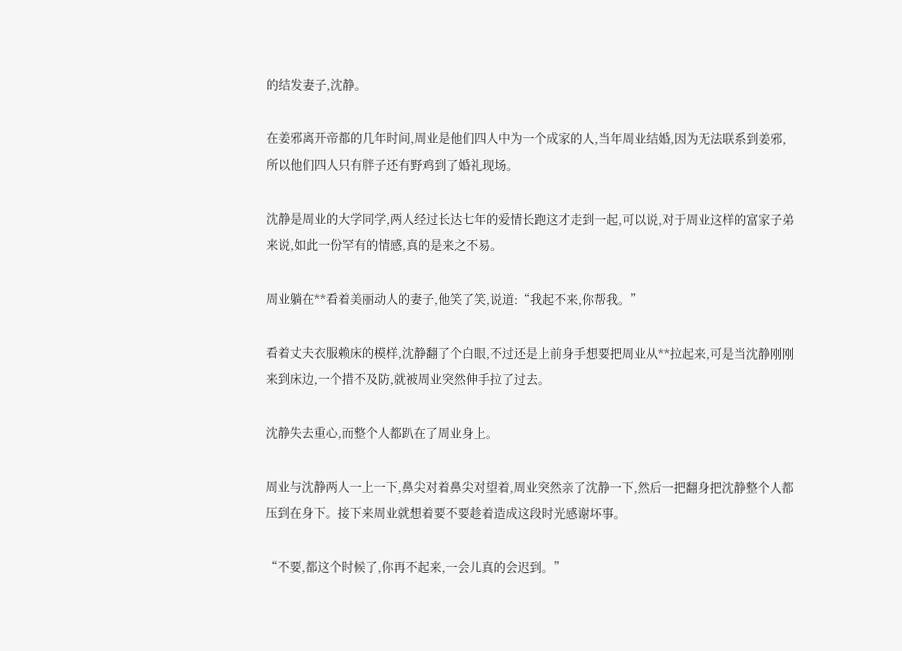的结发妻子,沈静。

在姜邪离开帝都的几年时间,周业是他们四人中为一个成家的人,当年周业结婚,因为无法联系到姜邪,所以他们四人只有胖子还有野鸡到了婚礼现场。

沈静是周业的大学同学,两人经过长达七年的爱情长跑这才走到一起,可以说,对于周业这样的富家子弟来说,如此一份罕有的情感,真的是来之不易。

周业躺在**看着美丽动人的妻子,他笑了笑,说道:“我起不来,你帮我。”

看着丈夫衣服赖床的模样,沈静翻了个白眼,不过还是上前身手想要把周业从**拉起来,可是当沈静刚刚来到床边,一个措不及防,就被周业突然伸手拉了过去。

沈静失去重心,而整个人都趴在了周业身上。

周业与沈静两人一上一下,鼻尖对着鼻尖对望着,周业突然亲了沈静一下,然后一把翻身把沈静整个人都压到在身下。接下来周业就想着要不要趁着造成这段时光感谢坏事。

“不要,都这个时候了,你再不起来,一会儿真的会迟到。”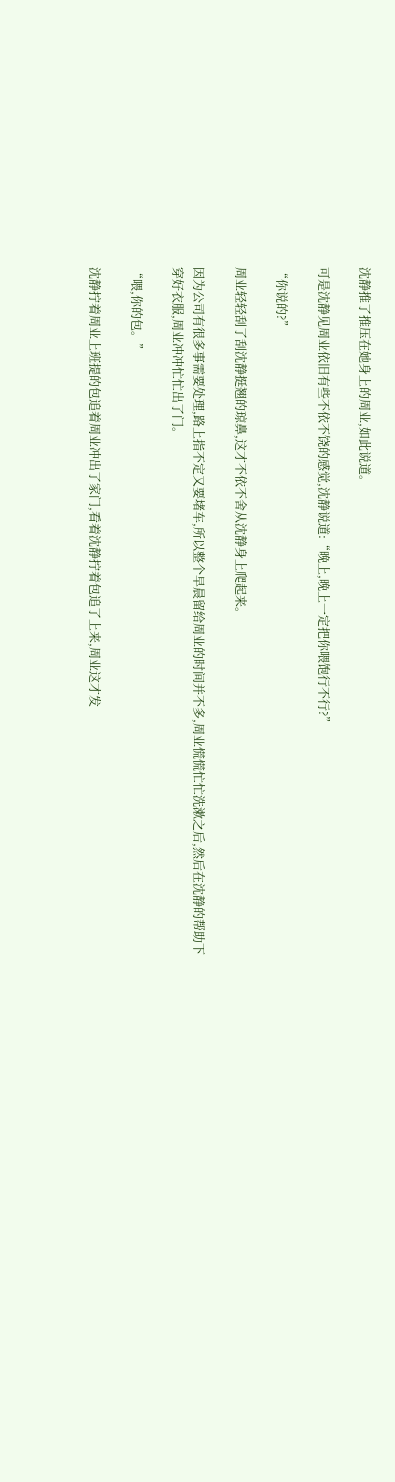沈静推了推压在她身上的周业,如此说道。

可是沈静见周业依旧有些不依不饶的感觉,沈静说道:“晚上,晚上一定把你喂饱行不行?”

“你说的?”

周业轻轻刮了刮沈静挺翘的琼鼻,这才不依不舍从沈静身上爬起来。

因为公司有很多事需要处理,路上指不定又要堵车,所以整个早晨留给周业的时间并不多,周业慌慌忙忙洗漱之后,然后在沈静的帮助下穿好衣服,周业冲冲忙忙出了门。

“喂,你的包。”

沈静拧着周业上班提的包追着周业冲出了家门,看着沈静拧着包追了上来,周业这才发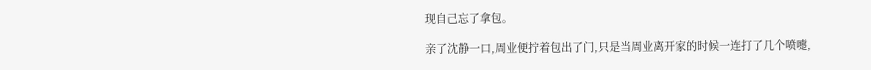现自己忘了拿包。

亲了沈静一口,周业便拧着包出了门,只是当周业离开家的时候一连打了几个喷嚏,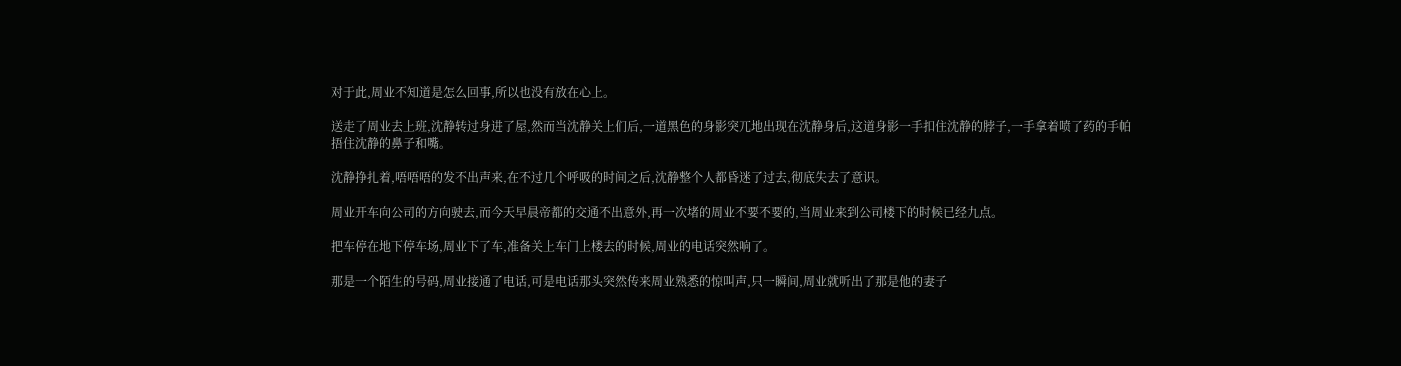对于此,周业不知道是怎么回事,所以也没有放在心上。

送走了周业去上班,沈静转过身进了屋,然而当沈静关上们后,一道黑色的身影突兀地出现在沈静身后,这道身影一手扣住沈静的脖子,一手拿着喷了药的手帕捂住沈静的鼻子和嘴。

沈静挣扎着,唔唔唔的发不出声来,在不过几个呼吸的时间之后,沈静整个人都昏迷了过去,彻底失去了意识。

周业开车向公司的方向驶去,而今天早晨帝都的交通不出意外,再一次堵的周业不要不要的,当周业来到公司楼下的时候已经九点。

把车停在地下停车场,周业下了车,准备关上车门上楼去的时候,周业的电话突然响了。

那是一个陌生的号码,周业接通了电话,可是电话那头突然传来周业熟悉的惊叫声,只一瞬间,周业就听出了那是他的妻子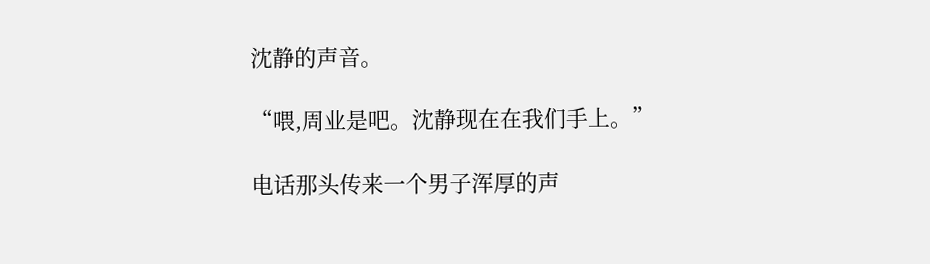沈静的声音。

“喂,周业是吧。沈静现在在我们手上。”

电话那头传来一个男子浑厚的声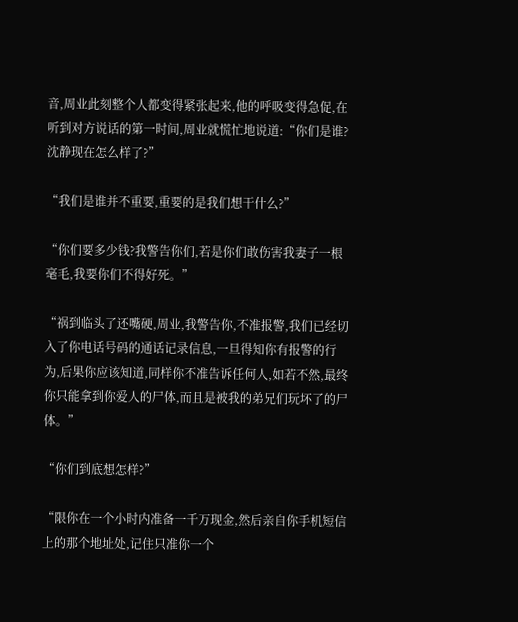音,周业此刻整个人都变得紧张起来,他的呼吸变得急促,在听到对方说话的第一时间,周业就慌忙地说道:“你们是谁?沈静现在怎么样了?”

“我们是谁并不重要,重要的是我们想干什么?”

“你们要多少钱?我警告你们,若是你们敢伤害我妻子一根毫毛,我要你们不得好死。”

“祸到临头了还嘴硬,周业,我警告你,不准报警,我们已经切入了你电话号码的通话记录信息,一旦得知你有报警的行为,后果你应该知道,同样你不准告诉任何人,如若不然,最终你只能拿到你爱人的尸体,而且是被我的弟兄们玩坏了的尸体。”

“你们到底想怎样?”

“限你在一个小时内准备一千万现金,然后亲自你手机短信上的那个地址处,记住只准你一个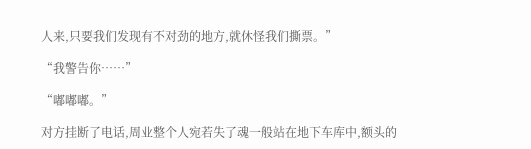人来,只要我们发现有不对劲的地方,就休怪我们撕票。”

“我警告你……”

“嘟嘟嘟。”

对方挂断了电话,周业整个人宛若失了魂一般站在地下车库中,额头的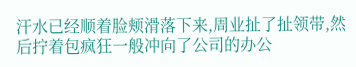汗水已经顺着脸颊滑落下来,周业扯了扯领带,然后拧着包疯狂一般冲向了公司的办公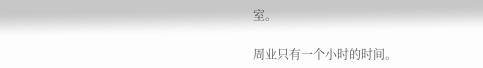室。

周业只有一个小时的时间。